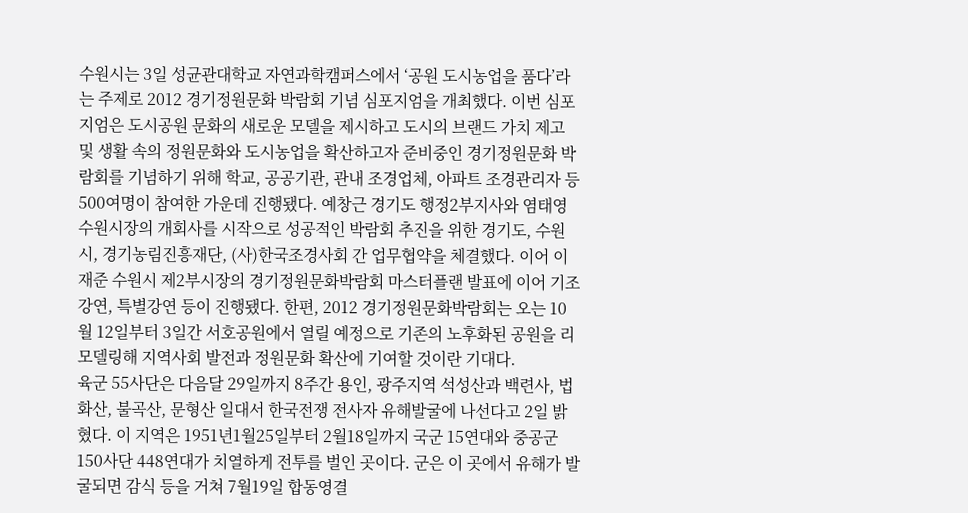수원시는 3일 성균관대학교 자연과학캠퍼스에서 ‘공원 도시농업을 품다’라는 주제로 2012 경기정원문화 박람회 기념 심포지엄을 개최했다. 이번 심포지엄은 도시공원 문화의 새로운 모델을 제시하고 도시의 브랜드 가치 제고 및 생활 속의 정원문화와 도시농업을 확산하고자 준비중인 경기정원문화 박람회를 기념하기 위해 학교, 공공기관, 관내 조경업체, 아파트 조경관리자 등 500여명이 참여한 가운데 진행됐다. 예창근 경기도 행정2부지사와 염태영 수원시장의 개회사를 시작으로 성공적인 박람회 추진을 위한 경기도, 수원시, 경기농림진흥재단, (사)한국조경사회 간 업무협약을 체결했다. 이어 이재준 수원시 제2부시장의 경기정원문화박람회 마스터플랜 발표에 이어 기조강연, 특별강연 등이 진행됐다. 한편, 2012 경기정원문화박람회는 오는 10월 12일부터 3일간 서호공원에서 열릴 예정으로 기존의 노후화된 공원을 리모델링해 지역사회 발전과 정원문화 확산에 기여할 것이란 기대다.
육군 55사단은 다음달 29일까지 8주간 용인, 광주지역 석성산과 백련사, 법화산, 불곡산, 문형산 일대서 한국전쟁 전사자 유해발굴에 나선다고 2일 밝혔다. 이 지역은 1951년1월25일부터 2월18일까지 국군 15연대와 중공군 150사단 448연대가 치열하게 전투를 벌인 곳이다. 군은 이 곳에서 유해가 발굴되면 감식 등을 거쳐 7월19일 합동영결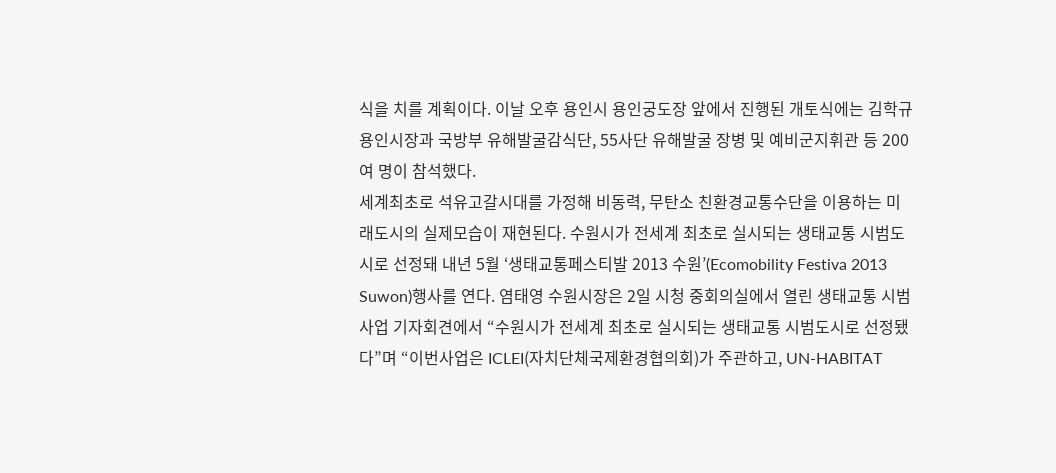식을 치를 계획이다. 이날 오후 용인시 용인궁도장 앞에서 진행된 개토식에는 김학규 용인시장과 국방부 유해발굴감식단, 55사단 유해발굴 장병 및 예비군지휘관 등 200여 명이 참석했다.
세계최초로 석유고갈시대를 가정해 비동력, 무탄소 친환경교통수단을 이용하는 미래도시의 실제모습이 재현된다. 수원시가 전세계 최초로 실시되는 생태교통 시범도시로 선정돼 내년 5월 ‘생태교통페스티발 2013 수원’(Ecomobility Festiva 2013 Suwon)행사를 연다. 염태영 수원시장은 2일 시청 중회의실에서 열린 생태교통 시범사업 기자회견에서 “수원시가 전세계 최초로 실시되는 생태교통 시범도시로 선정됐다”며 “이번사업은 ICLEI(자치단체국제환경협의회)가 주관하고, UN-HABITAT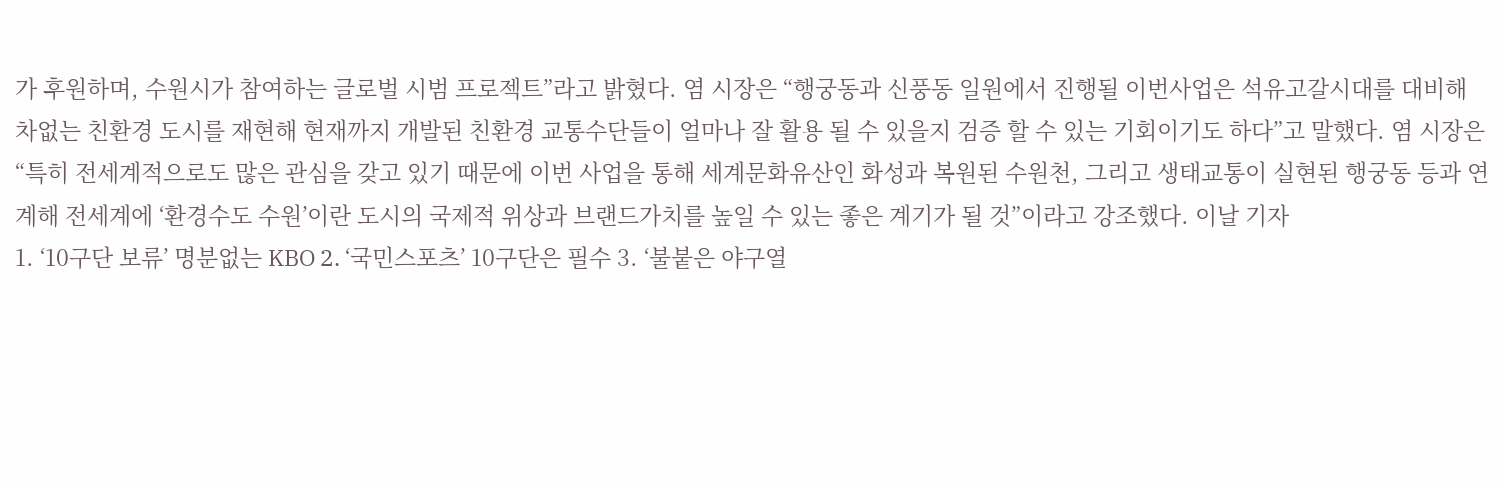가 후원하며, 수원시가 참여하는 글로벌 시범 프로젝트”라고 밝혔다. 염 시장은 “행궁동과 신풍동 일원에서 진행될 이번사업은 석유고갈시대를 대비해 차없는 친환경 도시를 재현해 현재까지 개발된 친환경 교통수단들이 얼마나 잘 활용 될 수 있을지 검증 할 수 있는 기회이기도 하다”고 말했다. 염 시장은 “특히 전세계적으로도 많은 관심을 갖고 있기 때문에 이번 사업을 통해 세계문화유산인 화성과 복원된 수원천, 그리고 생태교통이 실현된 행궁동 등과 연계해 전세계에 ‘환경수도 수원’이란 도시의 국제적 위상과 브랜드가치를 높일 수 있는 좋은 계기가 될 것”이라고 강조했다. 이날 기자
1. ‘10구단 보류’ 명분없는 KBO 2. ‘국민스포츠’ 10구단은 필수 3. ‘불붙은 야구열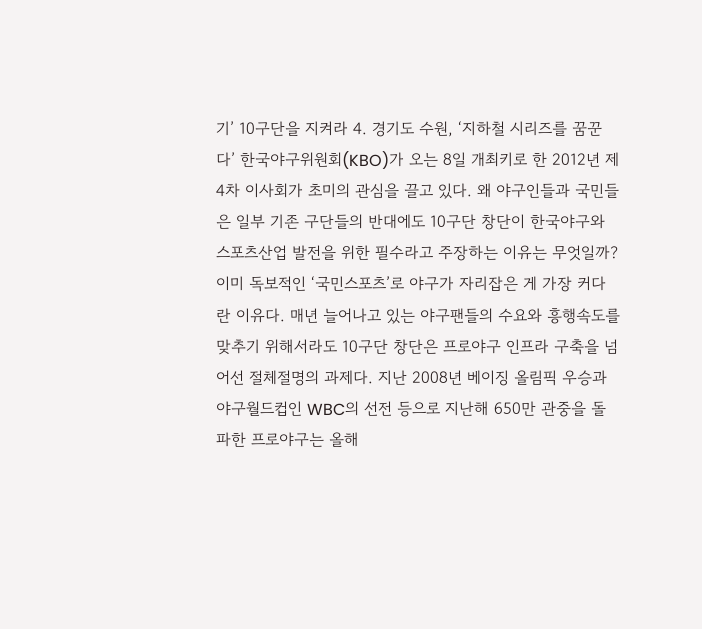기’ 10구단을 지켜라 4. 경기도 수원, ‘지하철 시리즈를 꿈꾼다’ 한국야구위원회(KBO)가 오는 8일 개최키로 한 2012년 제4차 이사회가 초미의 관심을 끌고 있다. 왜 야구인들과 국민들은 일부 기존 구단들의 반대에도 10구단 창단이 한국야구와 스포츠산업 발전을 위한 필수라고 주장하는 이유는 무엇일까? 이미 독보적인 ‘국민스포츠’로 야구가 자리잡은 게 가장 커다란 이유다. 매년 늘어나고 있는 야구팬들의 수요와 흥행속도를 맞추기 위해서라도 10구단 창단은 프로야구 인프라 구축을 넘어선 절체절명의 과제다. 지난 2008년 베이징 올림픽 우승과 야구월드컵인 WBC의 선전 등으로 지난해 650만 관중을 돌파한 프로야구는 올해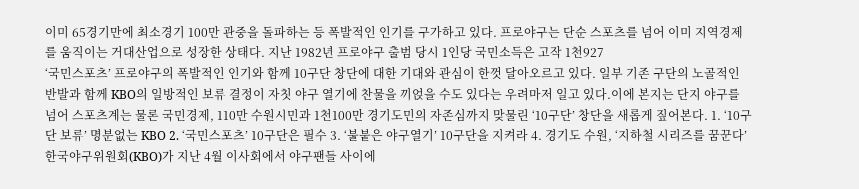이미 65경기만에 최소경기 100만 관중을 돌파하는 등 폭발적인 인기를 구가하고 있다. 프로야구는 단순 스포츠를 넘어 이미 지역경제를 움직이는 거대산업으로 성장한 상태다. 지난 1982년 프로야구 출범 당시 1인당 국민소득은 고작 1천927
‘국민스포츠’ 프로야구의 폭발적인 인기와 함께 10구단 창단에 대한 기대와 관심이 한껏 달아오르고 있다. 일부 기존 구단의 노골적인 반발과 함께 KBO의 일방적인 보류 결정이 자칫 야구 열기에 찬물을 끼얹을 수도 있다는 우려마저 일고 있다.이에 본지는 단지 야구를 넘어 스포츠계는 물론 국민경제, 110만 수원시민과 1천100만 경기도민의 자존심까지 맞물린 ‘10구단’ 창단을 새롭게 짚어본다. 1. ‘10구단 보류’ 명분없는 KBO 2. ‘국민스포츠’ 10구단은 필수 3. ‘불붙은 야구열기’ 10구단을 지켜라 4. 경기도 수원, ‘지하철 시리즈를 꿈꾼다’ 한국야구위원회(KBO)가 지난 4월 이사회에서 야구팬들 사이에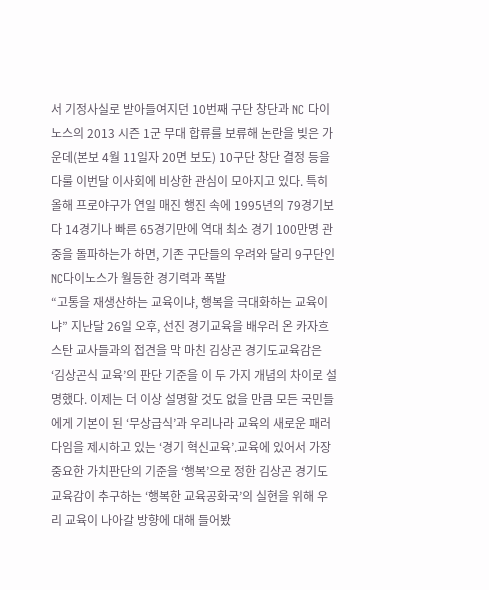서 기정사실로 받아들여지던 10번째 구단 창단과 NC 다이노스의 2013 시즌 1군 무대 합류를 보류해 논란을 빚은 가운데(본보 4월 11일자 20면 보도) 10구단 창단 결정 등을 다룰 이번달 이사회에 비상한 관심이 모아지고 있다. 특히 올해 프로야구가 연일 매진 행진 속에 1995년의 79경기보다 14경기나 빠른 65경기만에 역대 최소 경기 100만명 관중을 돌파하는가 하면, 기존 구단들의 우려와 달리 9구단인 NC다이노스가 월등한 경기력과 폭발
“고통을 재생산하는 교육이냐, 행복을 극대화하는 교육이냐” 지난달 26일 오후, 선진 경기교육을 배우러 온 카자흐스탄 교사들과의 접견을 막 마친 김상곤 경기도교육감은 ‘김상곤식 교육’의 판단 기준을 이 두 가지 개념의 차이로 설명했다. 이제는 더 이상 설명할 것도 없을 만큼 모든 국민들에게 기본이 된 ‘무상급식’과 우리나라 교육의 새로운 패러다임을 제시하고 있는 ‘경기 혁신교육’.교육에 있어서 가장 중요한 가치판단의 기준을 ‘행복’으로 정한 김상곤 경기도교육감이 추구하는 ‘행복한 교육공화국’의 실현을 위해 우리 교육이 나아갈 방향에 대해 들어봤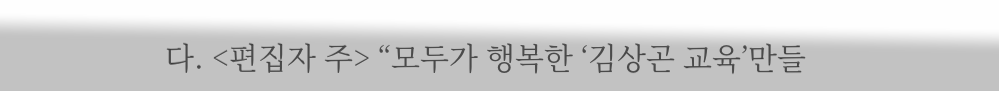다. <편집자 주> “모두가 행복한 ‘김상곤 교육’만들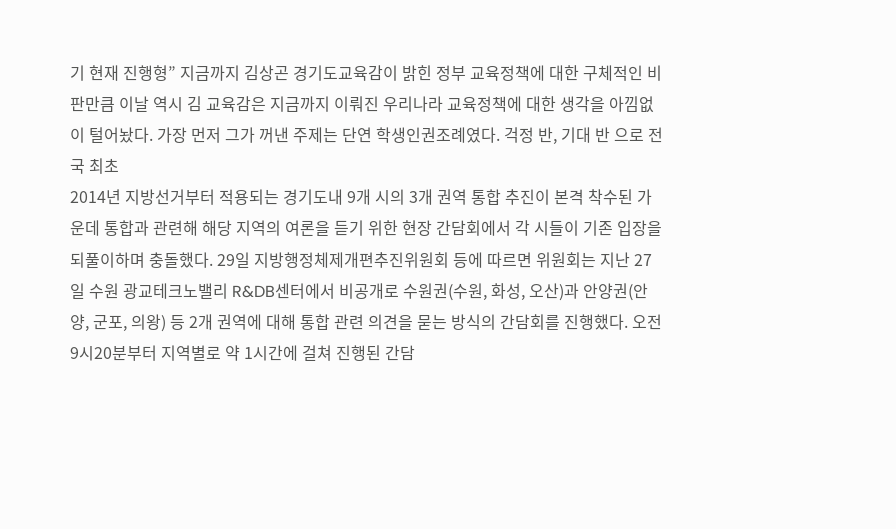기 현재 진행형” 지금까지 김상곤 경기도교육감이 밝힌 정부 교육정책에 대한 구체적인 비판만큼 이날 역시 김 교육감은 지금까지 이뤄진 우리나라 교육정책에 대한 생각을 아낌없이 털어놨다. 가장 먼저 그가 꺼낸 주제는 단연 학생인권조례였다. 걱정 반, 기대 반 으로 전국 최초
2014년 지방선거부터 적용되는 경기도내 9개 시의 3개 권역 통합 추진이 본격 착수된 가운데 통합과 관련해 해당 지역의 여론을 듣기 위한 현장 간담회에서 각 시들이 기존 입장을 되풀이하며 충돌했다. 29일 지방행정체제개편추진위원회 등에 따르면 위원회는 지난 27일 수원 광교테크노밸리 R&DB센터에서 비공개로 수원권(수원, 화성, 오산)과 안양권(안양, 군포, 의왕) 등 2개 권역에 대해 통합 관련 의견을 묻는 방식의 간담회를 진행했다. 오전 9시20분부터 지역별로 약 1시간에 걸쳐 진행된 간담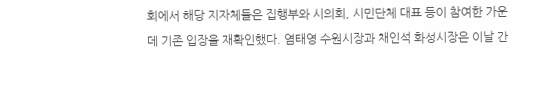회에서 해당 지자체들은 집행부와 시의회, 시민단체 대표 등이 참여한 가운데 기존 입장을 재확인했다. 염태영 수원시장과 채인석 화성시장은 이날 간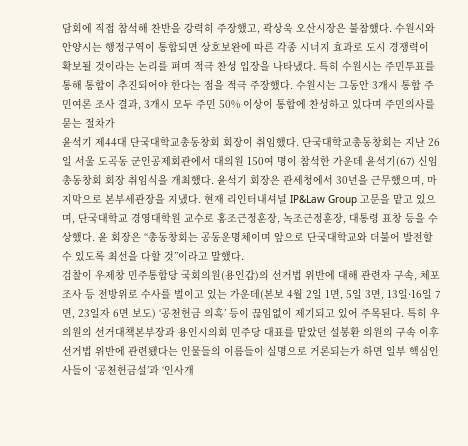담회에 직접 참석해 찬반을 강력히 주장했고, 곽상욱 오산시장은 불참했다. 수원시와 안양시는 행정구역이 통합되면 상호보완에 따른 각종 시너지 효과로 도시 경쟁력이 확보될 것이라는 논리를 펴며 적극 찬성 입장을 나타냈다. 특히 수원시는 주민투표를 통해 통합이 추진되어야 한다는 점을 적극 주장했다. 수원시는 그동안 3개시 통합 주민여론 조사 결과, 3개시 모두 주민 50% 이상이 통합에 찬성하고 있다며 주민의사를 묻는 절차가
윤석기 제44대 단국대학교총동창회 회장이 취임했다. 단국대학교총동창회는 지난 26일 서울 도곡동 군인공제회관에서 대의원 150여 명이 참석한 가운데 윤석기(67) 신임 총동창회 회장 취임식을 개최했다. 윤석기 회장은 관세청에서 30년을 근무했으며, 마지막으로 본부세관장을 지냈다. 현재 리인터내셔널 IP&Law Group 고문을 맡고 있으며, 단국대학교 경영대학원 교수로 홍조근정훈장, 녹조근정훈장, 대통령 표창 등을 수상했다. 윤 회장은 “총동창회는 공동운명체이며 앞으로 단국대학교와 더불어 발전할 수 있도록 최선을 다할 것”이라고 말했다.
검찰이 우제창 민주통합당 국회의원(용인갑)의 선거법 위반에 대해 관련자 구속, 체포 조사 등 전방위로 수사를 벌이고 있는 가운데(본보 4월 2일 1면, 5일 3면, 13일·16일 7면, 23일자 6면 보도) ‘공천헌금 의혹’ 등이 끊임없이 제기되고 있어 주목된다. 특히 우 의원의 선거대책본부장과 용인시의회 민주당 대표를 맡았던 설봉환 의원의 구속 이후 선거법 위반에 관련됐다는 인물들의 이름들이 실명으로 거론되는가 하면 일부 핵심인사들이 ‘공천헌금설’과 ‘인사개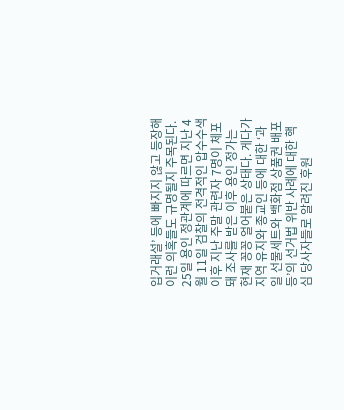입거래설’ 등에 빠지지 않고 등장해 이런 의혹들도 규명될지 주목된다. 25일 용인 정관계에 따르면 지난 4월 11일 검찰의 전격적인 압수수색 이후 지난 주말 관련자 7명이 체포돼 조사를 받은 이후 용인 정가는 현재 꽁꽁 얼어붙은 상태다. 게다가 지역 유지와 종교인 등에 대한 ‘과일 선물세트와 백화점 상품권 배포 등’의 선거법 위반 사례에 대한 핵심 당사자들로 알려진 후원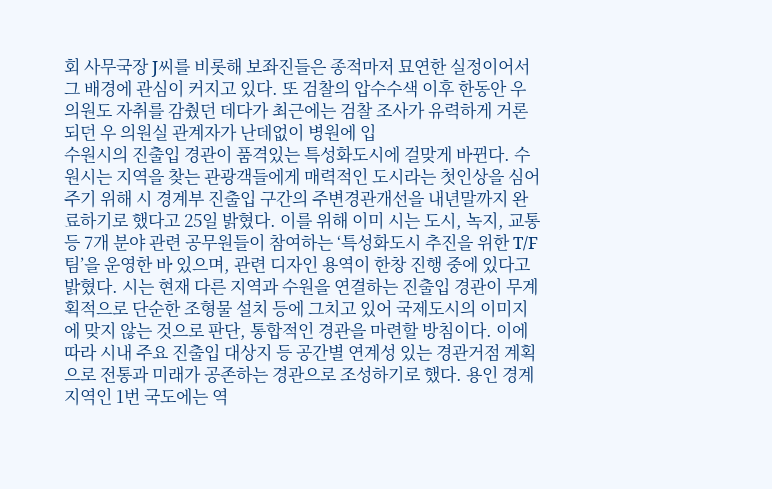회 사무국장 J씨를 비롯해 보좌진들은 종적마저 묘연한 실정이어서 그 배경에 관심이 커지고 있다. 또 검찰의 압수수색 이후 한동안 우 의원도 자취를 감췄던 데다가 최근에는 검찰 조사가 유력하게 거론되던 우 의원실 관계자가 난데없이 병원에 입
수원시의 진출입 경관이 품격있는 특성화도시에 걸맞게 바뀐다. 수원시는 지역을 찾는 관광객들에게 매력적인 도시라는 첫인상을 심어주기 위해 시 경계부 진출입 구간의 주변경관개선을 내년말까지 완료하기로 했다고 25일 밝혔다. 이를 위해 이미 시는 도시, 녹지, 교통 등 7개 분야 관련 공무원들이 참여하는 ‘특성화도시 추진을 위한 T/F팀’을 운영한 바 있으며, 관련 디자인 용역이 한창 진행 중에 있다고 밝혔다. 시는 현재 다른 지역과 수원을 연결하는 진출입 경관이 무계획적으로 단순한 조형물 설치 등에 그치고 있어 국제도시의 이미지에 맞지 않는 것으로 판단, 통합적인 경관을 마련할 방침이다. 이에 따라 시내 주요 진출입 대상지 등 공간별 연계성 있는 경관거점 계획으로 전통과 미래가 공존하는 경관으로 조성하기로 했다. 용인 경계지역인 1번 국도에는 역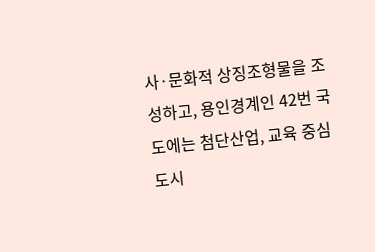사·문화적 상징조형물을 조성하고, 용인경계인 42번 국도에는 첨단산업, 교육 중심도시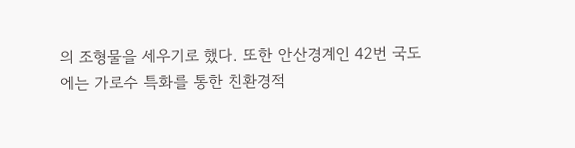의 조형물을 세우기로 했다. 또한 안산경계인 42번 국도에는 가로수 특화를 통한 친환경적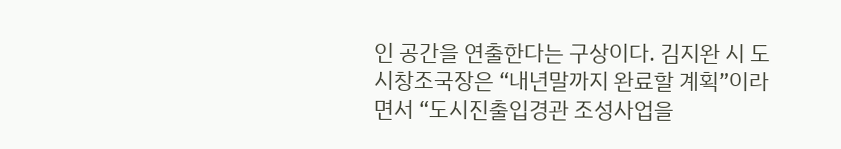인 공간을 연출한다는 구상이다. 김지완 시 도시창조국장은 “내년말까지 완료할 계획”이라면서 “도시진출입경관 조성사업을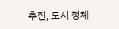추진, 도시 정체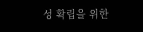성 확립을 위한